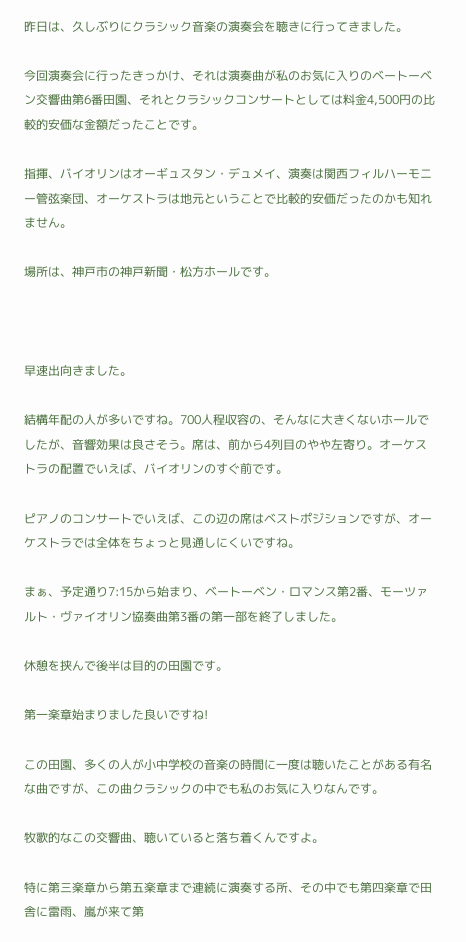昨日は、久しぶりにクラシック音楽の演奏会を聴きに行ってきました。

今回演奏会に行ったきっかけ、それは演奏曲が私のお気に入りのベートーベン交響曲第6番田園、それとクラシックコンサートとしては料金4,500円の比較的安価な金額だったことです。

指揮、バイオリンはオーギュスタン・デュメイ、演奏は関西フィルハーモニー管弦楽団、オーケストラは地元ということで比較的安価だったのかも知れません。

場所は、神戸市の神戸新聞・松方ホールです。



早速出向きました。

結構年配の人が多いですね。700人程収容の、そんなに大きくないホールでしたが、音響効果は良さそう。席は、前から4列目のやや左寄り。オーケストラの配置でいえば、バイオリンのすぐ前です。

ピアノのコンサートでいえば、この辺の席はベストポジションですが、オーケストラでは全体をちょっと見通しにくいですね。

まぁ、予定通り7:15から始まり、ベートーベン・ロマンス第2番、モーツァルト・ヴァイオリン協奏曲第3番の第一部を終了しました。

休憩を挟んで後半は目的の田園です。

第一楽章始まりました良いですね!

この田園、多くの人が小中学校の音楽の時間に一度は聴いたことがある有名な曲ですが、この曲クラシックの中でも私のお気に入りなんです。

牧歌的なこの交響曲、聴いていると落ち着くんですよ。

特に第三楽章から第五楽章まで連続に演奏する所、その中でも第四楽章で田舎に雷雨、嵐が来て第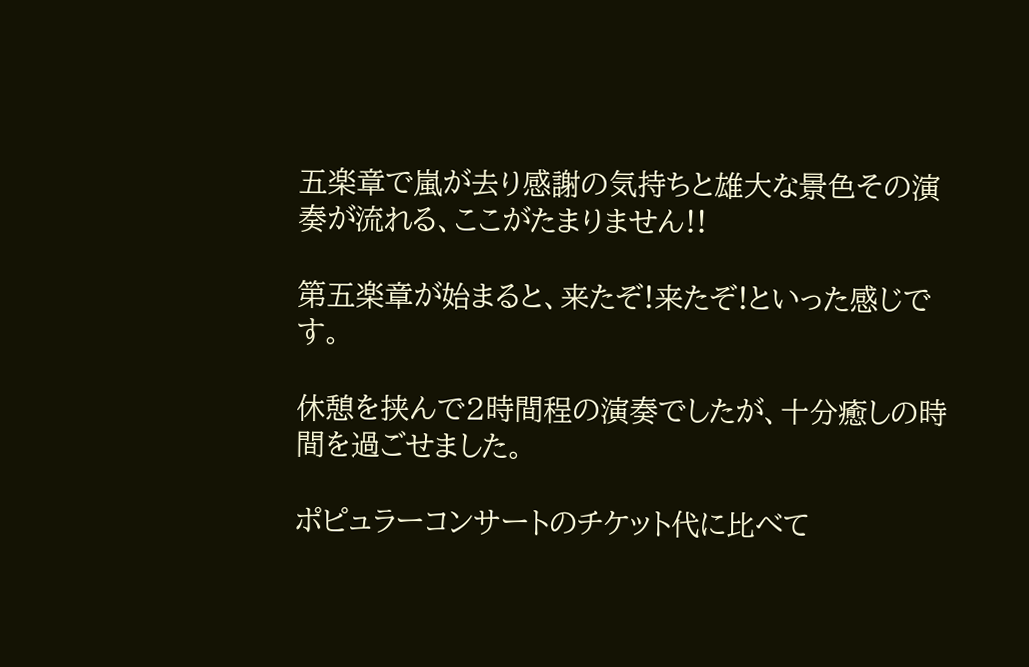五楽章で嵐が去り感謝の気持ちと雄大な景色その演奏が流れる、ここがたまりません!!

第五楽章が始まると、来たぞ!来たぞ!といった感じです。

休憩を挟んで2時間程の演奏でしたが、十分癒しの時間を過ごせました。

ポピュラーコンサートのチケット代に比べて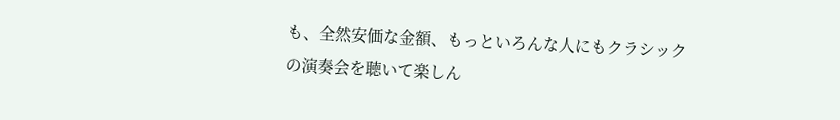も、全然安価な金額、もっといろんな人にもクラシックの演奏会を聴いて楽しん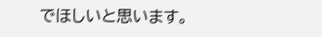でほしいと思います。